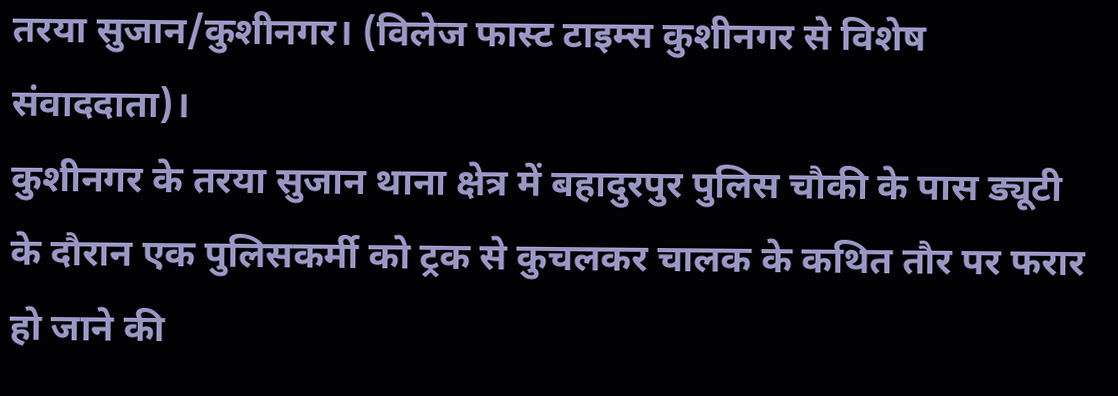तरया सुजान/कुशीनगर। (विलेज फास्ट टाइम्स कुशीनगर से विशेष संवाददाता)।
कुशीनगर के तरया सुजान थाना क्षेत्र में बहादुरपुर पुलिस चौकी के पास ड्यूटी के दौरान एक पुलिसकर्मी को ट्रक से कुचलकर चालक के कथित तौर पर फरार हो जाने की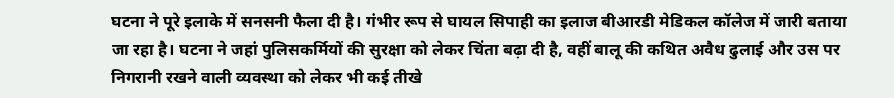घटना ने पूरे इलाके में सनसनी फैला दी है। गंभीर रूप से घायल सिपाही का इलाज बीआरडी मेडिकल कॉलेज में जारी बताया जा रहा है। घटना ने जहां पुलिसकर्मियों की सुरक्षा को लेकर चिंता बढ़ा दी है, वहीं बालू की कथित अवैध ढुलाई और उस पर निगरानी रखने वाली व्यवस्था को लेकर भी कई तीखे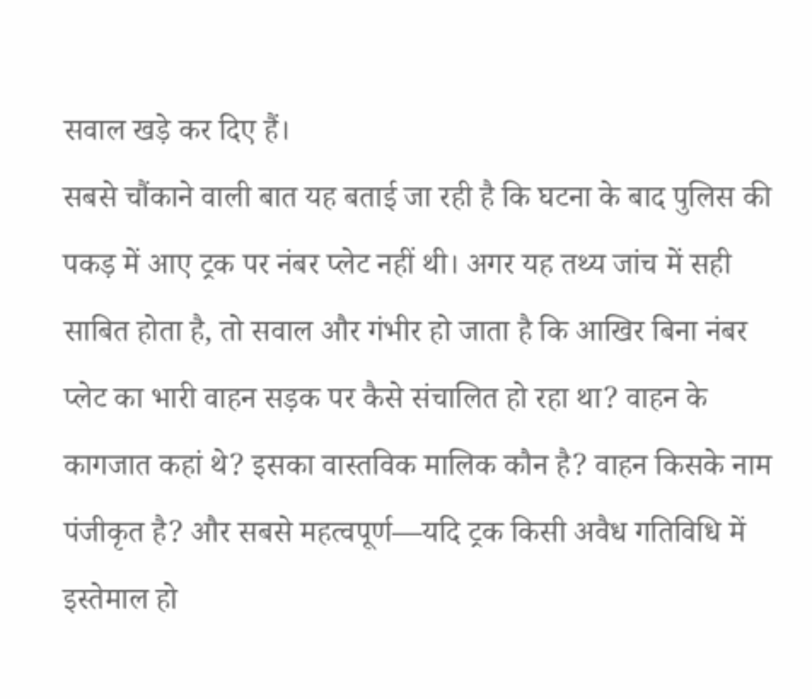सवाल खड़े कर दिए हैं।
सबसे चौंकाने वाली बात यह बताई जा रही है कि घटना के बाद पुलिस की पकड़ में आए ट्रक पर नंबर प्लेट नहीं थी। अगर यह तथ्य जांच में सही साबित होता है, तो सवाल और गंभीर हो जाता है कि आखिर बिना नंबर प्लेट का भारी वाहन सड़क पर कैसे संचालित हो रहा था? वाहन के कागजात कहां थे? इसका वास्तविक मालिक कौन है? वाहन किसके नाम पंजीकृत है? और सबसे महत्वपूर्ण—यदि ट्रक किसी अवैध गतिविधि में इस्तेमाल हो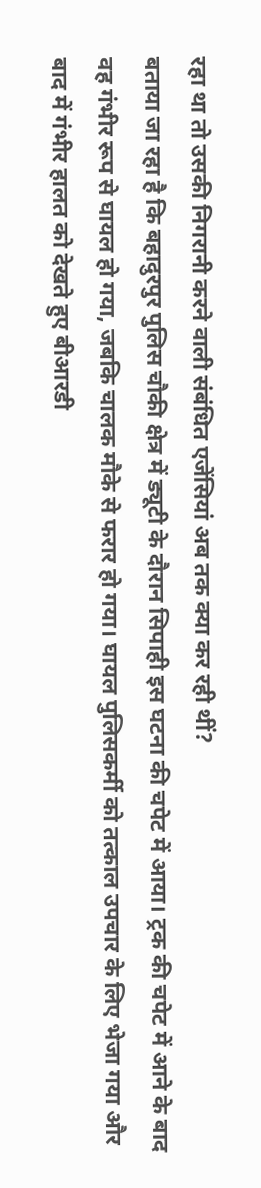रहा था तो उसकी निगरानी करने वाली संबंधित एजेंसियां अब तक क्या कर रही थीं?
बताया जा रहा है कि बहादुरपुर पुलिस चौकी क्षेत्र में ड्यूटी के दौरान सिपाही इस घटना की चपेट में आया। ट्रक की चपेट में आने के बाद वह गंभीर रूप से घायल हो गया, जबकि चालक मौके से फरार हो गया। घायल पुलिसकर्मी को तत्काल उपचार के लिए भेजा गया और बाद में गंभीर हालत को देखते हुए बीआरडी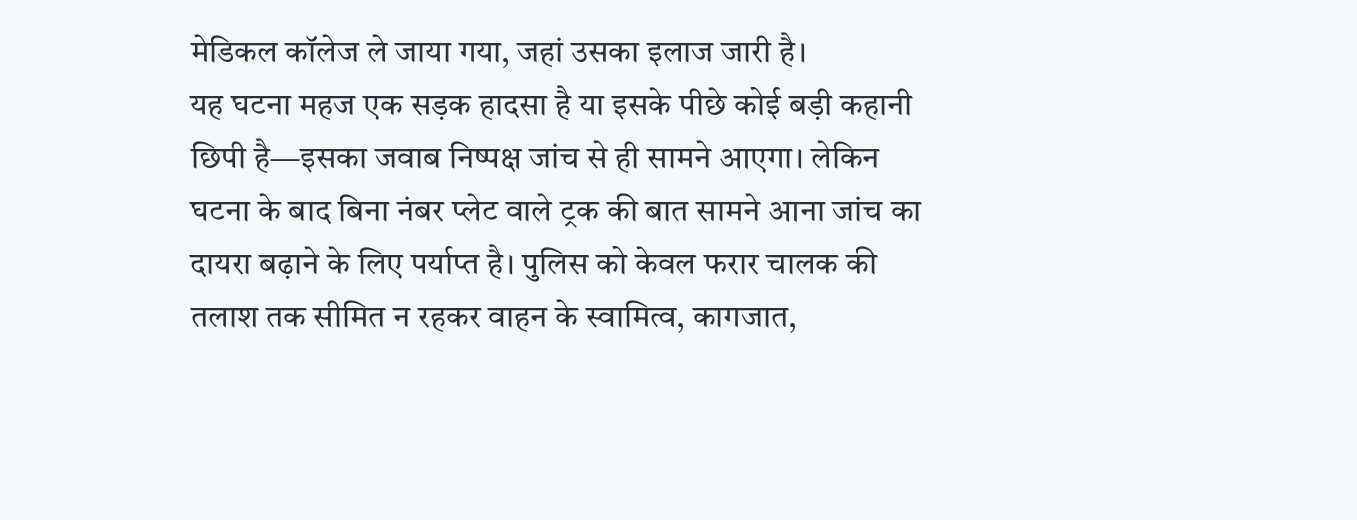मेडिकल कॉलेज ले जाया गया, जहां उसका इलाज जारी है।
यह घटना महज एक सड़क हादसा है या इसके पीछे कोई बड़ी कहानी छिपी है—इसका जवाब निष्पक्ष जांच से ही सामने आएगा। लेकिन घटना के बाद बिना नंबर प्लेट वाले ट्रक की बात सामने आना जांच का दायरा बढ़ाने के लिए पर्याप्त है। पुलिस को केवल फरार चालक की तलाश तक सीमित न रहकर वाहन के स्वामित्व, कागजात,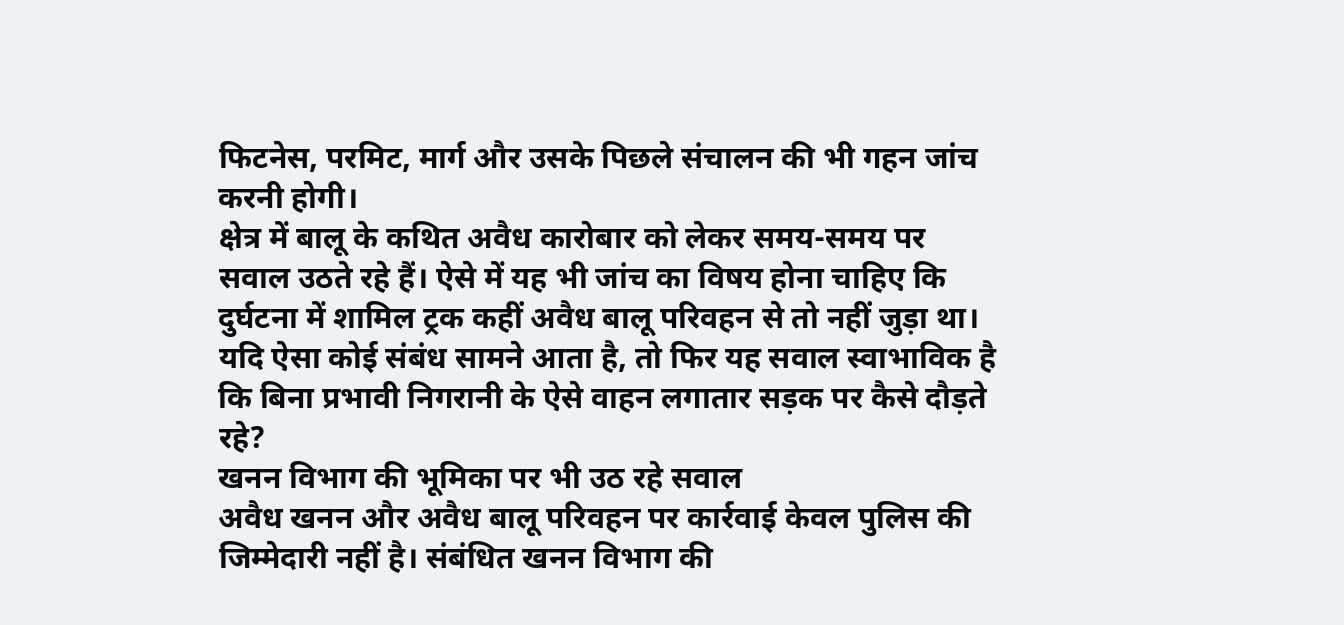फिटनेस, परमिट, मार्ग और उसके पिछले संचालन की भी गहन जांच करनी होगी।
क्षेत्र में बालू के कथित अवैध कारोबार को लेकर समय-समय पर सवाल उठते रहे हैं। ऐसे में यह भी जांच का विषय होना चाहिए कि दुर्घटना में शामिल ट्रक कहीं अवैध बालू परिवहन से तो नहीं जुड़ा था। यदि ऐसा कोई संबंध सामने आता है, तो फिर यह सवाल स्वाभाविक है कि बिना प्रभावी निगरानी के ऐसे वाहन लगातार सड़क पर कैसे दौड़ते रहे?
खनन विभाग की भूमिका पर भी उठ रहे सवाल
अवैध खनन और अवैध बालू परिवहन पर कार्रवाई केवल पुलिस की जिम्मेदारी नहीं है। संबंधित खनन विभाग की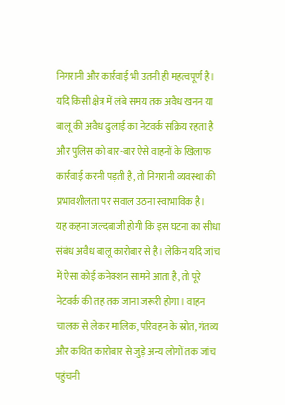निगरानी और कार्रवाई भी उतनी ही महत्वपूर्ण है। यदि किसी क्षेत्र में लंबे समय तक अवैध खनन या बालू की अवैध ढुलाई का नेटवर्क सक्रिय रहता है और पुलिस को बार-बार ऐसे वाहनों के खिलाफ कार्रवाई करनी पड़ती है, तो निगरानी व्यवस्था की प्रभावशीलता पर सवाल उठना स्वाभाविक है।
यह कहना जल्दबाजी होगी कि इस घटना का सीधा संबंध अवैध बालू कारोबार से है। लेकिन यदि जांच में ऐसा कोई कनेक्शन सामने आता है, तो पूरे नेटवर्क की तह तक जाना जरूरी होगा। वाहन चालक से लेकर मालिक, परिवहन के स्रोत, गंतव्य और कथित कारोबार से जुड़े अन्य लोगों तक जांच पहुंचनी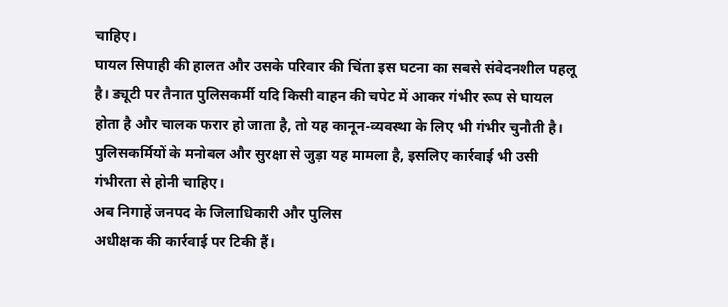चाहिए।
घायल सिपाही की हालत और उसके परिवार की चिंता इस घटना का सबसे संवेदनशील पहलू है। ड्यूटी पर तैनात पुलिसकर्मी यदि किसी वाहन की चपेट में आकर गंभीर रूप से घायल होता है और चालक फरार हो जाता है, तो यह कानून-व्यवस्था के लिए भी गंभीर चुनौती है। पुलिसकर्मियों के मनोबल और सुरक्षा से जुड़ा यह मामला है, इसलिए कार्रवाई भी उसी गंभीरता से होनी चाहिए।
अब निगाहें जनपद के जिलाधिकारी और पुलिस
अधीक्षक की कार्रवाई पर टिकी हैं।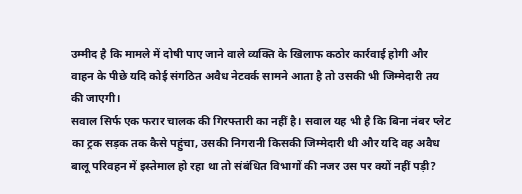उम्मीद है कि मामले में दोषी पाए जाने वाले व्यक्ति के खिलाफ कठोर कार्रवाई होगी और वाहन के पीछे यदि कोई संगठित अवैध नेटवर्क सामने आता है तो उसकी भी जिम्मेदारी तय की जाएगी।
सवाल सिर्फ एक फरार चालक की गिरफ्तारी का नहीं है। सवाल यह भी है कि बिना नंबर प्लेट का ट्रक सड़क तक कैसे पहुंचा, उसकी निगरानी किसकी जिम्मेदारी थी और यदि वह अवैध बालू परिवहन में इस्तेमाल हो रहा था तो संबंधित विभागों की नजर उस पर क्यों नहीं पड़ी?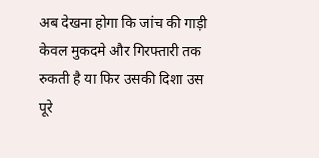अब देखना होगा कि जांच की गाड़ी केवल मुकदमे और गिरफ्तारी तक रुकती है या फिर उसकी दिशा उस पूरे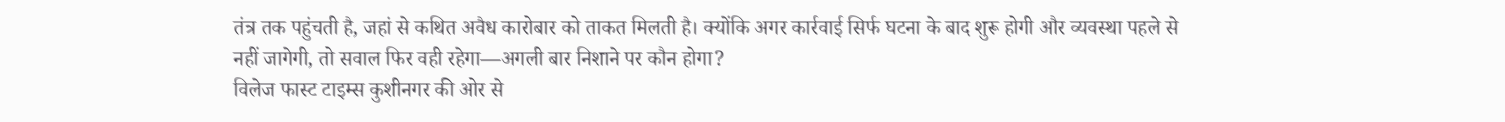तंत्र तक पहुंचती है, जहां से कथित अवैध कारोबार को ताकत मिलती है। क्योंकि अगर कार्रवाई सिर्फ घटना के बाद शुरू होगी और व्यवस्था पहले से नहीं जागेगी, तो सवाल फिर वही रहेगा—अगली बार निशाने पर कौन होगा?
विलेज फास्ट टाइम्स कुशीनगर की ओर से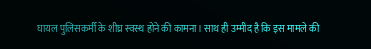घायल पुलिसकर्मी के शीघ्र स्वस्थ होने की कामना। साथ ही उम्मीद है कि इस मामले की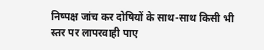निष्पक्ष जांच कर दोषियों के साथ-साथ किसी भी स्तर पर लापरवाही पाए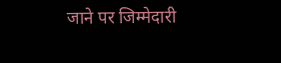जाने पर जिम्मेदारी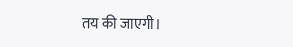तय की जाएगी।